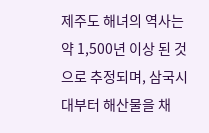제주도 해녀의 역사는 약 1,500년 이상 된 것으로 추정되며, 삼국시대부터 해산물을 채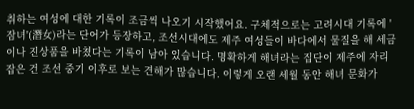취하는 여성에 대한 기록이 조금씩 나오기 시작했어요. 구체적으로는 고려시대 기록에 '잠녀'(潛女)라는 단어가 등장하고, 조선시대에도 제주 여성들이 바다에서 물질을 해 세금이나 진상품을 바쳤다는 기록이 남아 있습니다. 명확하게 해녀라는 집단이 제주에 자리잡은 건 조선 중기 이후로 보는 견해가 많습니다. 이렇게 오랜 세월 동안 해녀 문화가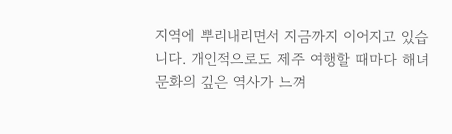지역에 뿌리내리면서 지금까지 이어지고 있습니다. 개인적으로도 제주 여행할 때마다 해녀 문화의 깊은 역사가 느껴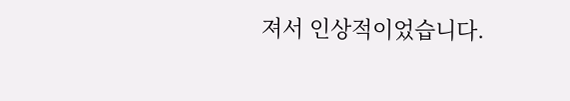져서 인상적이었습니다.